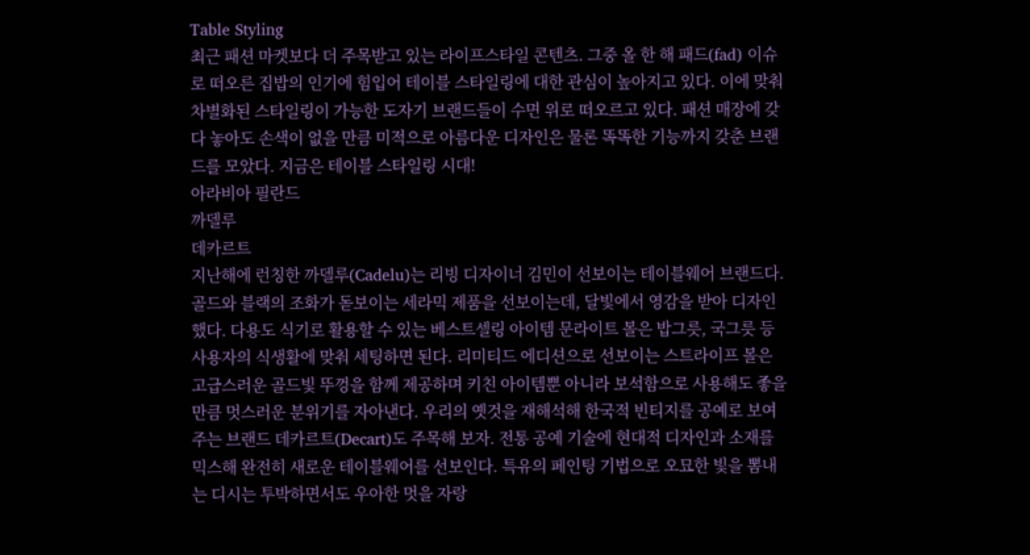Table Styling
최근 패션 마켓보다 더 주목받고 있는 라이프스타일 콘텐츠. 그중 올 한 해 패드(fad) 이슈로 떠오른 집밥의 인기에 힘입어 테이블 스타일링에 대한 관심이 높아지고 있다. 이에 맞춰 차별화된 스타일링이 가능한 도자기 브랜드들이 수면 위로 떠오르고 있다. 패션 매장에 갖다 놓아도 손색이 없을 만큼 미적으로 아름다운 디자인은 물론 똑똑한 기능까지 갖춘 브랜드를 모았다. 지금은 테이블 스타일링 시대!
아라비아 필란드
까델루
데카르트
지난해에 런칭한 까델루(Cadelu)는 리빙 디자이너 김민이 선보이는 테이블웨어 브랜드다. 골드와 블랙의 조화가 돋보이는 세라믹 제품을 선보이는데, 달빛에서 영감을 받아 디자인했다. 다용도 식기로 활용할 수 있는 베스트셀링 아이템 문라이트 볼은 밥그릇, 국그릇 등 사용자의 식생활에 맞춰 세팅하면 된다. 리미티드 에디션으로 선보이는 스트라이프 볼은 고급스러운 골드빛 뚜껑을 함께 제공하며 키친 아이템뿐 아니라 보석함으로 사용해도 좋을 만큼 멋스러운 분위기를 자아낸다. 우리의 옛것을 재해석해 한국적 빈티지를 공예로 보여주는 브랜드 데카르트(Decart)도 주목해 보자. 전통 공예 기술에 현대적 디자인과 소재를 믹스해 완전히 새로운 테이블웨어를 선보인다. 특유의 페인팅 기법으로 오묘한 빛을 뽐내는 디시는 투박하면서도 우아한 멋을 자랑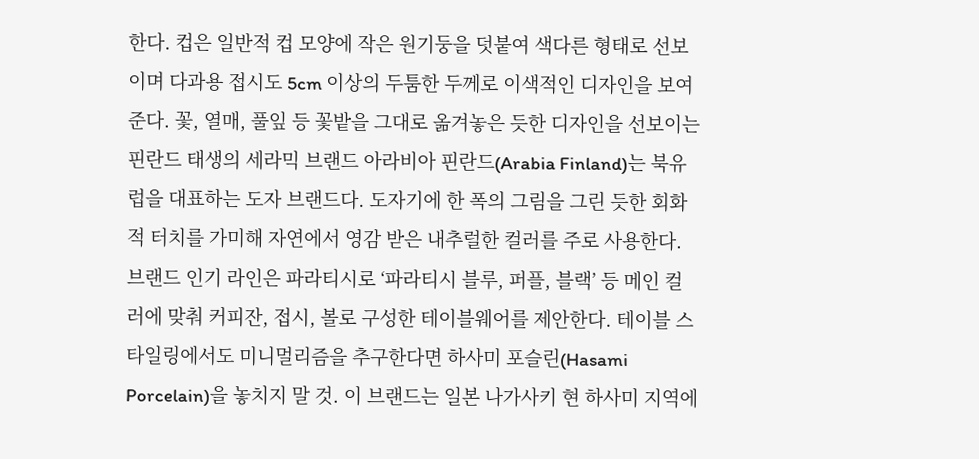한다. 컵은 일반적 컵 모양에 작은 원기둥을 덧붙여 색다른 형태로 선보이며 다과용 접시도 5cm 이상의 두툼한 두께로 이색적인 디자인을 보여준다. 꽃, 열매, 풀잎 등 꽃밭을 그대로 옮겨놓은 듯한 디자인을 선보이는 핀란드 태생의 세라믹 브랜드 아라비아 핀란드(Arabia Finland)는 북유럽을 대표하는 도자 브랜드다. 도자기에 한 폭의 그림을 그린 듯한 회화적 터치를 가미해 자연에서 영감 받은 내추럴한 컬러를 주로 사용한다. 브랜드 인기 라인은 파라티시로 ‘파라티시 블루, 퍼플, 블랙’ 등 메인 컬러에 맞춰 커피잔, 접시, 볼로 구성한 테이블웨어를 제안한다. 테이블 스타일링에서도 미니멀리즘을 추구한다면 하사미 포슬린(Hasami Porcelain)을 놓치지 말 것. 이 브랜드는 일본 나가사키 현 하사미 지역에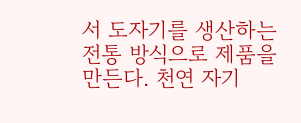서 도자기를 생산하는 전통 방식으로 제품을 만든다. 천연 자기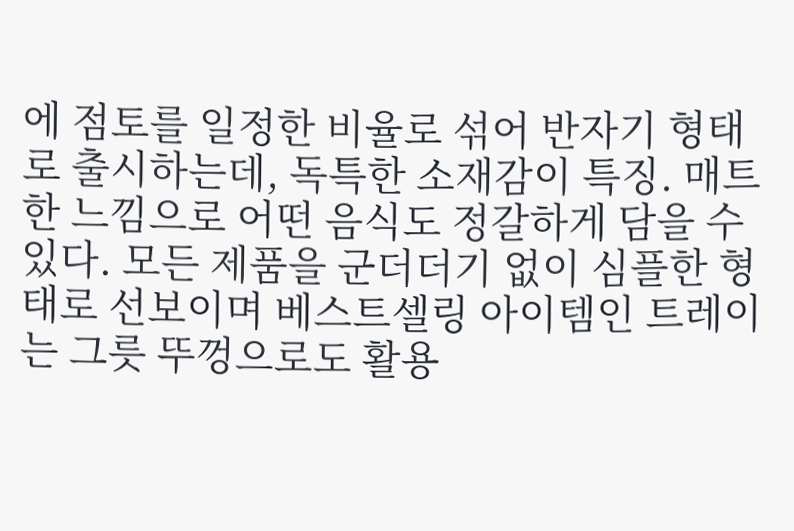에 점토를 일정한 비율로 섞어 반자기 형태로 출시하는데, 독특한 소재감이 특징. 매트한 느낌으로 어떤 음식도 정갈하게 담을 수 있다. 모든 제품을 군더더기 없이 심플한 형태로 선보이며 베스트셀링 아이템인 트레이는 그릇 뚜껑으로도 활용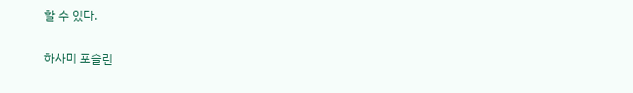할 수 있다.

하사미 포슬린